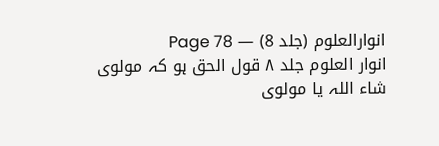انوارالعلوم (جلد 8) — Page 78
انوار العلوم جلد ۸ قول الحق ہو کہ مولوی شاء اللہ یا مولوی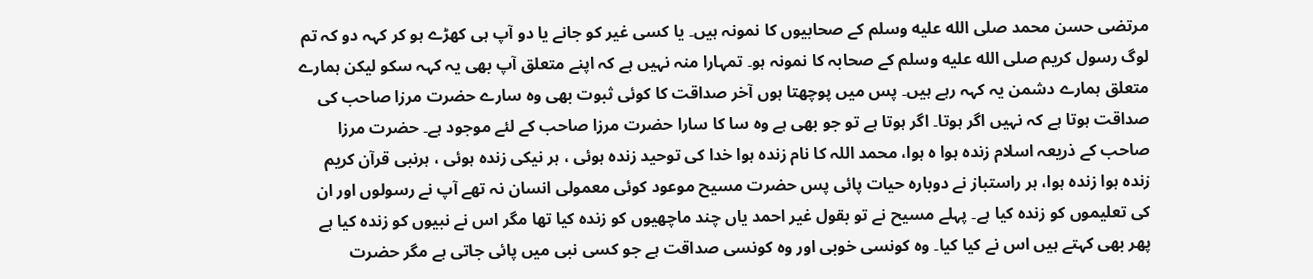مرتضی حسن محمد صلى الله عليه وسلم کے صحابیوں کا نمونہ ہیں۔ یا کسی غیر کو جانے یا دو آپ ہی کھڑے ہو کر کہہ دو کہ تم لوگ رسول کریم صلى الله عليه وسلم کے صحابہ کا نمونہ ہو۔ تمہارا منہ نہیں ہے کہ اپنے متعلق آپ بھی یہ کہہ سکو لیکن ہمارے متعلق ہمارے دشمن یہ کہہ رہے ہیں۔ پس میں پوچھتا ہوں آخر صداقت کا کوئی ثبوت بھی وہ سارے حضرت مرزا صاحب کی صداقت ہوتا ہے کہ نہیں اگر ہوتا۔ اگر ہوتا ہے تو جو بھی ہے وہ سا کا سارا حضرت مرزا صاحب کے لئے موجود ہے۔ حضرت مرزا صاحب کے ذریعہ اسلام زندہ ہوا ہ ہوا، محمد اللہ کا نام زندہ ہوا خدا کی توحید زندہ ہوئی ، ہر نیکی زندہ ہوئی ، ہرنبی قرآن کریم زندہ ہوا زندہ ہوا، ہر راستباز نے دوبارہ حیات پائی پس حضرت مسیح موعود کوئی معمولی انسان نہ تھے آپ نے رسولوں اور ان کی تعلیموں کو زندہ کیا ہے۔ پہلے مسیح نے تو بقول غیر احمد یاں چند ماچھیوں کو زندہ کیا تھا مگر اس نے نبیوں کو زندہ کیا ہے پھر بھی کہتے ہیں اس نے کیا کیا۔ وہ کونسی خوبی اور وہ کونسی صداقت ہے جو کسی نبی میں پائی جاتی ہے مگر حضرت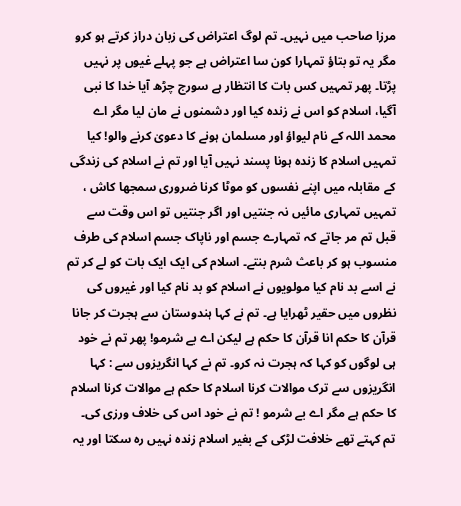مرزا صاحب میں نہیں۔ تم لوگ اعتراض کی زبان دراز کرتے ہو کرو مگر یہ تو بتاؤ تمہارا کون سا اعتراض ہے جو پہلے غیوں پر نہیں پڑتا۔ پھر تمہیں کس بات کا انتظار ہے سورج چڑھ آیا خدا کا نبی آگیا، اسلام کو اس نے زندہ کیا اور دشمنوں نے مان لیا مگر اے محمد اللہ کے نام لیواؤ اور مسلمان ہونے کا دعویٰ کرنے والو! کیا تمہیں اسلام کا زندہ ہونا پسند نہیں آیا اور تم نے اسلام کی زندگی کے مقابلہ میں اپنے نفسوں کو موٹا کرنا ضروری سمجھا کاش ، تمہیں تمہاری مائیں نہ جنتیں اور اگر جنتیں تو اس وقت سے قبل تم مر جاتے کہ تمہارے جسم اور ناپاک جسم اسلام کی طرف منسوب ہو کر باعث شرم بنتے۔ اسلام کی ایک ایک بات کو لے کر تم نے اسے بد نام کیا مولویوں نے اسلام کو بد نام کیا اور غیروں کی نظروں میں حقیر ٹھرایا ہے۔ تم نے کہا ہندوستان سے ہجرت کر جانا قرآن کا حکم انا قرآن کا حکم ہے لیکن اے بے شرمو! پھر تم نے خود ہی لوگوں کو کہا کہ ہجرت نہ کرو۔ تم نے کہا انگریزوں سے : کہا انگریزوں سے ترک موالات کرنا اسلام کا حکم ہے موالات کرنا اسلام کا حکم ہے مگر اے بے شرمو ! تم نے خود اس کی خلاف ورزی کی۔ تم کہتے تھے خلافت لڑکی کے بغیر اسلام زندہ نہیں رہ سکتا اور یہ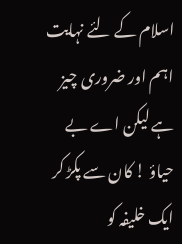اسلام کے لئے نہایت اہم اور ضروری چیز ہے لیکن اے بے حیاؤ ! کان سے پکڑ کر ایک خلیفہ کو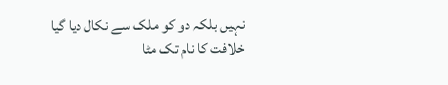نہیں بلکہ دو کو ملک سے نکال دیا گیا خلافت کا نام تک مٹا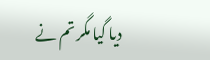دیا گیا مگر تم نے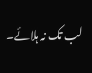لب تک نہ ہلائے۔